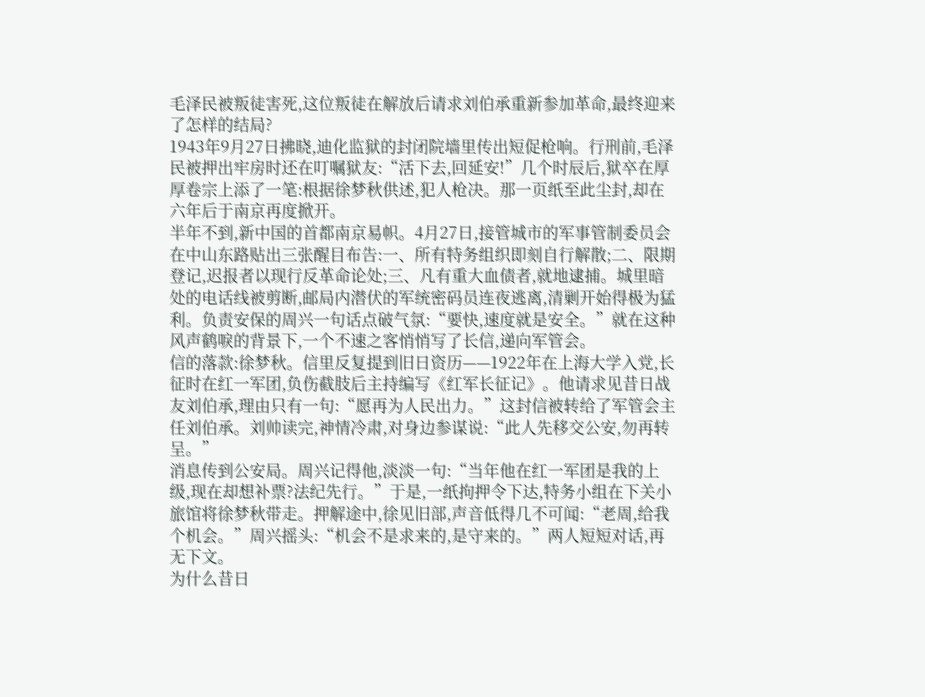毛泽民被叛徒害死,这位叛徒在解放后请求刘伯承重新参加革命,最终迎来了怎样的结局?
1943年9月27日拂晓,迪化监狱的封闭院墙里传出短促枪响。行刑前,毛泽民被押出牢房时还在叮嘱狱友:“活下去,回延安!”几个时辰后,狱卒在厚厚卷宗上添了一笔:根据徐梦秋供述,犯人枪决。那一页纸至此尘封,却在六年后于南京再度掀开。
半年不到,新中国的首都南京易帜。4月27日,接管城市的军事管制委员会在中山东路贴出三张醒目布告:一、所有特务组织即刻自行解散;二、限期登记,迟报者以现行反革命论处;三、凡有重大血债者,就地逮捕。城里暗处的电话线被剪断,邮局内潜伏的军统密码员连夜逃离,清剿开始得极为猛利。负责安保的周兴一句话点破气氛:“要快,速度就是安全。”就在这种风声鹤唳的背景下,一个不速之客悄悄写了长信,递向军管会。
信的落款:徐梦秋。信里反复提到旧日资历——1922年在上海大学入党,长征时在红一军团,负伤截肢后主持编写《红军长征记》。他请求见昔日战友刘伯承,理由只有一句:“愿再为人民出力。”这封信被转给了军管会主任刘伯承。刘帅读完,神情冷肃,对身边参谋说:“此人先移交公安,勿再转呈。”
消息传到公安局。周兴记得他,淡淡一句:“当年他在红一军团是我的上级,现在却想补票?法纪先行。”于是,一纸拘押令下达,特务小组在下关小旅馆将徐梦秋带走。押解途中,徐见旧部,声音低得几不可闻:“老周,给我个机会。”周兴摇头:“机会不是求来的,是守来的。”两人短短对话,再无下文。
为什么昔日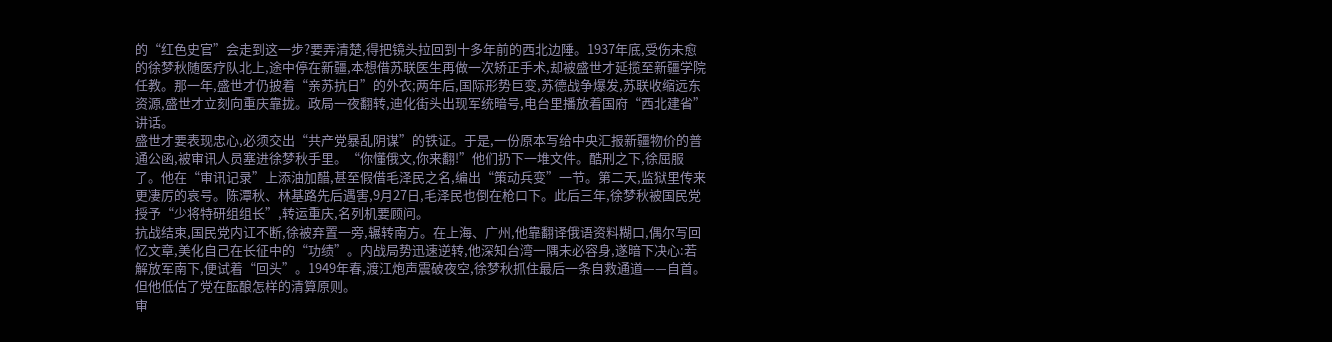的“红色史官”会走到这一步?要弄清楚,得把镜头拉回到十多年前的西北边陲。1937年底,受伤未愈的徐梦秋随医疗队北上,途中停在新疆,本想借苏联医生再做一次矫正手术,却被盛世才延揽至新疆学院任教。那一年,盛世才仍披着“亲苏抗日”的外衣;两年后,国际形势巨变,苏德战争爆发,苏联收缩远东资源,盛世才立刻向重庆靠拢。政局一夜翻转,迪化街头出现军统暗号,电台里播放着国府“西北建省”讲话。
盛世才要表现忠心,必须交出“共产党暴乱阴谋”的铁证。于是,一份原本写给中央汇报新疆物价的普通公函,被审讯人员塞进徐梦秋手里。“你懂俄文,你来翻!”他们扔下一堆文件。酷刑之下,徐屈服了。他在“审讯记录”上添油加醋,甚至假借毛泽民之名,编出“策动兵变”一节。第二天,监狱里传来更凄厉的哀号。陈潭秋、林基路先后遇害,9月27日,毛泽民也倒在枪口下。此后三年,徐梦秋被国民党授予“少将特研组组长”,转运重庆,名列机要顾问。
抗战结束,国民党内讧不断,徐被弃置一旁,辗转南方。在上海、广州,他靠翻译俄语资料糊口,偶尔写回忆文章,美化自己在长征中的“功绩”。内战局势迅速逆转,他深知台湾一隅未必容身,遂暗下决心:若解放军南下,便试着“回头”。1949年春,渡江炮声震破夜空,徐梦秋抓住最后一条自救通道——自首。但他低估了党在酝酿怎样的清算原则。
审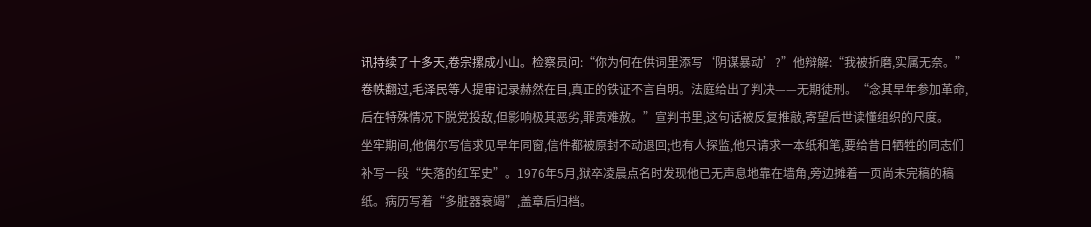讯持续了十多天,卷宗摞成小山。检察员问:“你为何在供词里添写‘阴谋暴动’?”他辩解:“我被折磨,实属无奈。”卷帙翻过,毛泽民等人提审记录赫然在目,真正的铁证不言自明。法庭给出了判决——无期徒刑。“念其早年参加革命,后在特殊情况下脱党投敌,但影响极其恶劣,罪责难赦。”宣判书里,这句话被反复推敲,寄望后世读懂组织的尺度。
坐牢期间,他偶尔写信求见早年同窗,信件都被原封不动退回;也有人探监,他只请求一本纸和笔,要给昔日牺牲的同志们补写一段“失落的红军史”。1976年5月,狱卒凌晨点名时发现他已无声息地靠在墙角,旁边摊着一页尚未完稿的稿纸。病历写着“多脏器衰竭”,盖章后归档。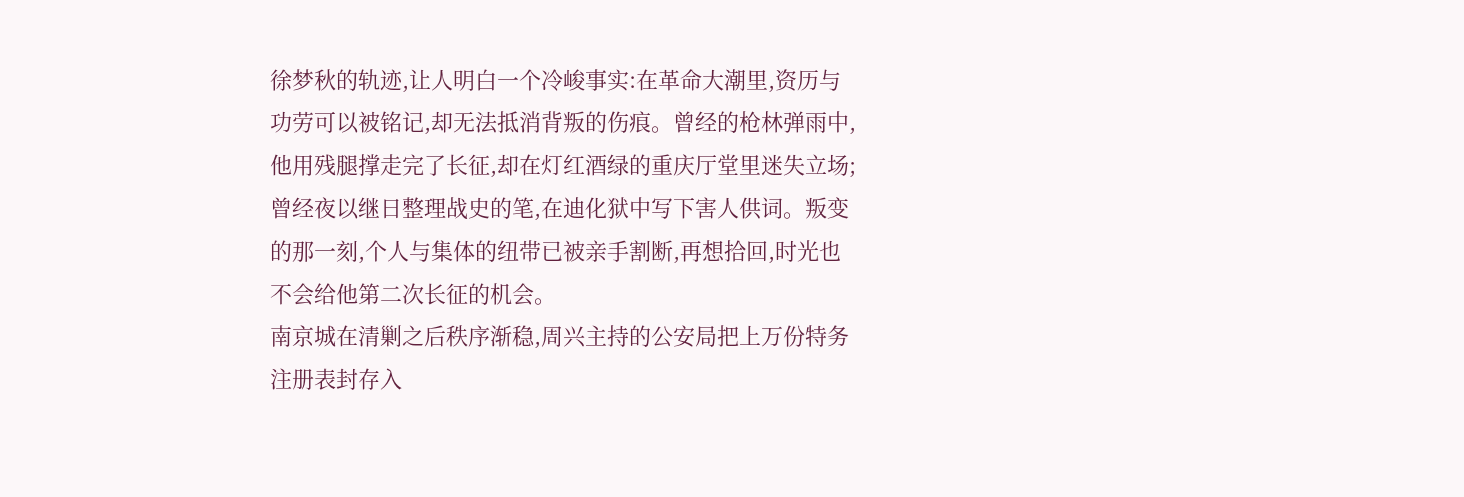徐梦秋的轨迹,让人明白一个冷峻事实:在革命大潮里,资历与功劳可以被铭记,却无法抵消背叛的伤痕。曾经的枪林弹雨中,他用残腿撑走完了长征,却在灯红酒绿的重庆厅堂里迷失立场;曾经夜以继日整理战史的笔,在迪化狱中写下害人供词。叛变的那一刻,个人与集体的纽带已被亲手割断,再想拾回,时光也不会给他第二次长征的机会。
南京城在清剿之后秩序渐稳,周兴主持的公安局把上万份特务注册表封存入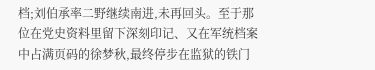档;刘伯承率二野继续南进,未再回头。至于那位在党史资料里留下深刻印记、又在军统档案中占满页码的徐梦秋,最终停步在监狱的铁门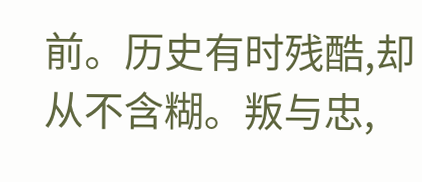前。历史有时残酷,却从不含糊。叛与忠,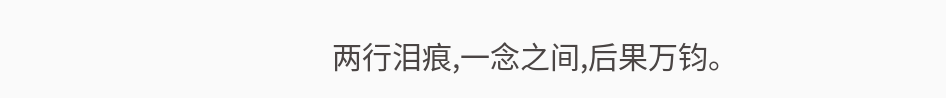两行泪痕,一念之间,后果万钧。